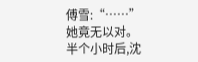傅雪:“……”
她竟无以对。
半个小时后,沈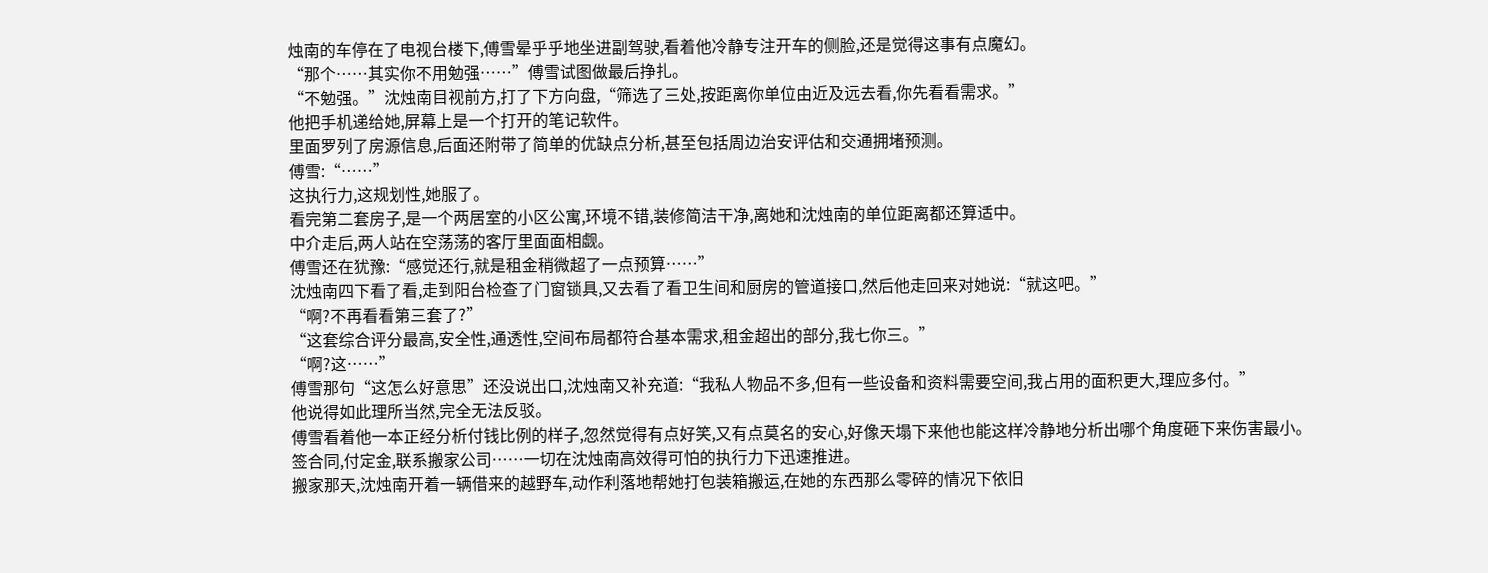烛南的车停在了电视台楼下,傅雪晕乎乎地坐进副驾驶,看着他冷静专注开车的侧脸,还是觉得这事有点魔幻。
“那个……其实你不用勉强……”傅雪试图做最后挣扎。
“不勉强。”沈烛南目视前方,打了下方向盘,“筛选了三处,按距离你单位由近及远去看,你先看看需求。”
他把手机递给她,屏幕上是一个打开的笔记软件。
里面罗列了房源信息,后面还附带了简单的优缺点分析,甚至包括周边治安评估和交通拥堵预测。
傅雪:“……”
这执行力,这规划性,她服了。
看完第二套房子,是一个两居室的小区公寓,环境不错,装修简洁干净,离她和沈烛南的单位距离都还算适中。
中介走后,两人站在空荡荡的客厅里面面相觑。
傅雪还在犹豫:“感觉还行,就是租金稍微超了一点预算……”
沈烛南四下看了看,走到阳台检查了门窗锁具,又去看了看卫生间和厨房的管道接口,然后他走回来对她说:“就这吧。”
“啊?不再看看第三套了?”
“这套综合评分最高,安全性,通透性,空间布局都符合基本需求,租金超出的部分,我七你三。”
“啊?这……”
傅雪那句“这怎么好意思”还没说出口,沈烛南又补充道:“我私人物品不多,但有一些设备和资料需要空间,我占用的面积更大,理应多付。”
他说得如此理所当然,完全无法反驳。
傅雪看着他一本正经分析付钱比例的样子,忽然觉得有点好笑,又有点莫名的安心,好像天塌下来他也能这样冷静地分析出哪个角度砸下来伤害最小。
签合同,付定金,联系搬家公司……一切在沈烛南高效得可怕的执行力下迅速推进。
搬家那天,沈烛南开着一辆借来的越野车,动作利落地帮她打包装箱搬运,在她的东西那么零碎的情况下依旧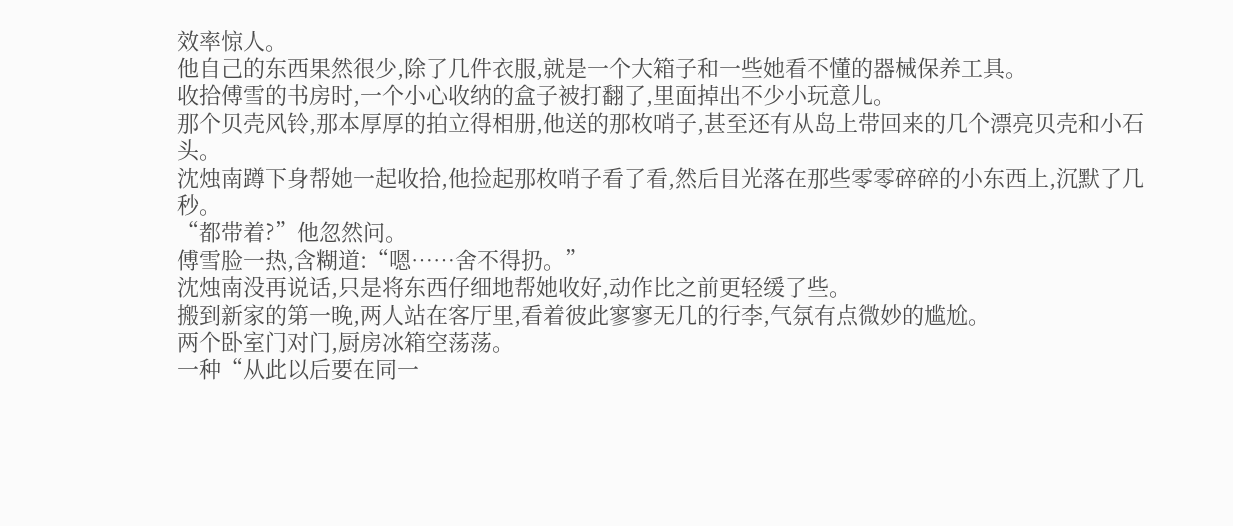效率惊人。
他自己的东西果然很少,除了几件衣服,就是一个大箱子和一些她看不懂的器械保养工具。
收拾傅雪的书房时,一个小心收纳的盒子被打翻了,里面掉出不少小玩意儿。
那个贝壳风铃,那本厚厚的拍立得相册,他送的那枚哨子,甚至还有从岛上带回来的几个漂亮贝壳和小石头。
沈烛南蹲下身帮她一起收拾,他捡起那枚哨子看了看,然后目光落在那些零零碎碎的小东西上,沉默了几秒。
“都带着?”他忽然问。
傅雪脸一热,含糊道:“嗯……舍不得扔。”
沈烛南没再说话,只是将东西仔细地帮她收好,动作比之前更轻缓了些。
搬到新家的第一晚,两人站在客厅里,看着彼此寥寥无几的行李,气氛有点微妙的尴尬。
两个卧室门对门,厨房冰箱空荡荡。
一种“从此以后要在同一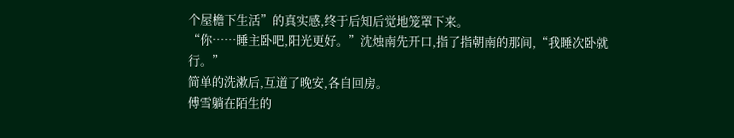个屋檐下生活”的真实感,终于后知后觉地笼罩下来。
“你……睡主卧吧,阳光更好。”沈烛南先开口,指了指朝南的那间,“我睡次卧就行。”
简单的洗漱后,互道了晚安,各自回房。
傅雪躺在陌生的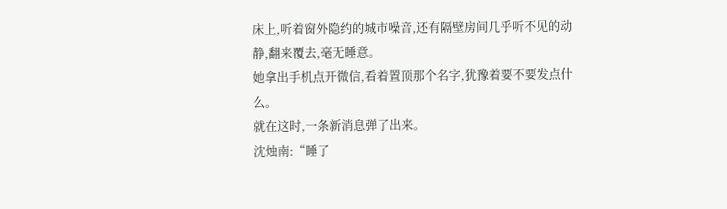床上,听着窗外隐约的城市噪音,还有隔壁房间几乎听不见的动静,翻来覆去,毫无睡意。
她拿出手机点开微信,看着置顶那个名字,犹豫着要不要发点什么。
就在这时,一条新消息弹了出来。
沈烛南:“睡了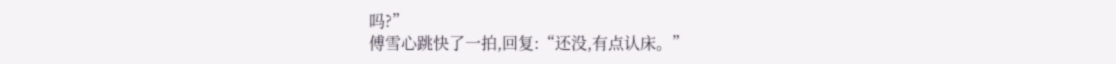吗?”
傅雪心跳快了一拍,回复:“还没,有点认床。”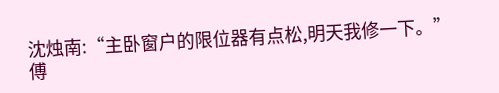沈烛南:“主卧窗户的限位器有点松,明天我修一下。”
傅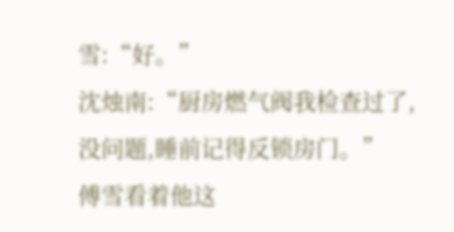雪:“好。”
沈烛南:“厨房燃气阀我检查过了,没问题,睡前记得反锁房门。”
傅雪看着他这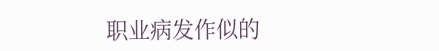职业病发作似的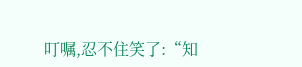叮嘱,忍不住笑了:“知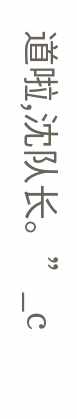道啦,沈队长。”_c